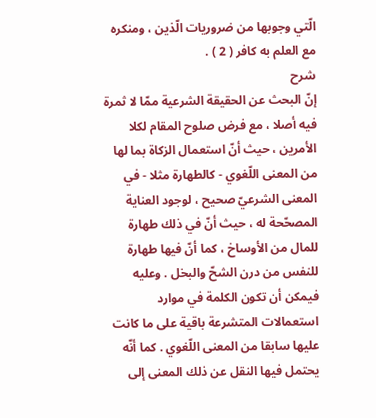الّتي وجوبها من ضروريات الّذين ، ومنكره مع العلم به كافر ( 2 ) .
شرح
إنّ البحث عن الحقيقة الشرعية ممّا لا ثمرة فيه أصلا ، مع فرض صلوح المقام لكلا الأمرين ، حيث أنّ استعمال الزكاة بما لها من المعنى اللّغوي - كالطهارة مثلا - في المعنى الشرعيّ صحيح ، لوجود العناية المصحّحة له ، حيث أنّ في ذلك طهارة للمال من الأوساخ ، كما أنّ فيها طهارة للنفس من درن الشحّ والبخل . وعليه فيمكن أن تكون الكلمة في موارد استعمالات المتشرعة باقية على ما كانت عليها سابقا من المعنى اللّغوي . كما أنّه يحتمل فيها النقل عن ذلك المعنى إلى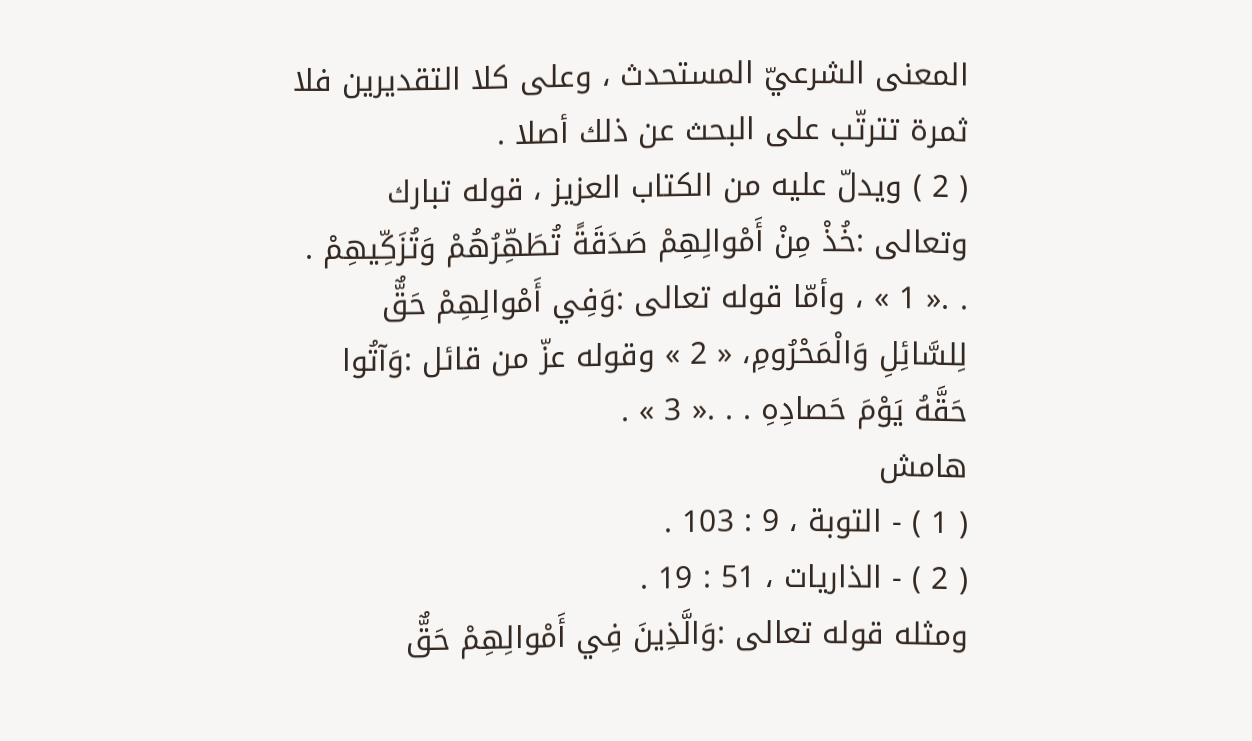المعنى الشرعيّ المستحدث ، وعلى كلا التقديرين فلا ثمرة تترتّب على البحث عن ذلك أصلا .
( 2 ) ويدلّ عليه من الكتاب العزيز ، قوله تبارك وتعالى :خُذْ مِنْ أَمْوالِهِمْ صَدَقَةً تُطَهِّرُهُمْ وَتُزَكِّيهِمْ . . .« 1 » ، وأمّا قوله تعالى :وَفِي أَمْوالِهِمْ حَقٌّ لِلسَّائِلِ وَالْمَحْرُومِ، « 2 » وقوله عزّ من قائل :وَآتُوا حَقَّهُ يَوْمَ حَصادِهِ . . .« 3 » .
هامش
( 1 ) - التوبة ، 9 : 103 .
( 2 ) - الذاريات ، 51 : 19 .
ومثله قوله تعالى :وَالَّذِينَ فِي أَمْوالِهِمْ حَقٌّ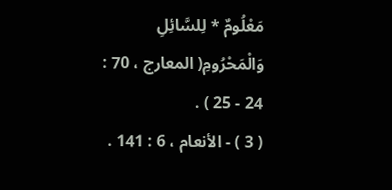مَعْلُومٌ * لِلسَّائِلِ وَالْمَحْرُومِ( المعارج ، 70 : 24 - 25 ) .
( 3 ) - الأنعام ، 6 : 141 .